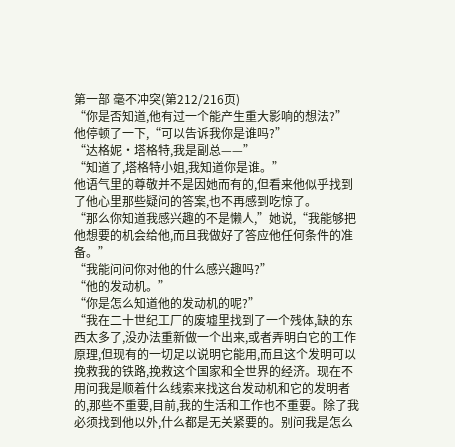第一部 毫不冲突(第212/216页)
“你是否知道,他有过一个能产生重大影响的想法?”
他停顿了一下,“可以告诉我你是谁吗?”
“达格妮·塔格特,我是副总——”
“知道了,塔格特小姐,我知道你是谁。”
他语气里的尊敬并不是因她而有的,但看来他似乎找到了他心里那些疑问的答案,也不再感到吃惊了。
“那么你知道我感兴趣的不是懒人,”她说,“我能够把他想要的机会给他,而且我做好了答应他任何条件的准备。”
“我能问问你对他的什么感兴趣吗?”
“他的发动机。”
“你是怎么知道他的发动机的呢?”
“我在二十世纪工厂的废墟里找到了一个残体,缺的东西太多了,没办法重新做一个出来,或者弄明白它的工作原理,但现有的一切足以说明它能用,而且这个发明可以挽救我的铁路,挽救这个国家和全世界的经济。现在不用问我是顺着什么线索来找这台发动机和它的发明者的,那些不重要,目前,我的生活和工作也不重要。除了我必须找到他以外,什么都是无关紧要的。别问我是怎么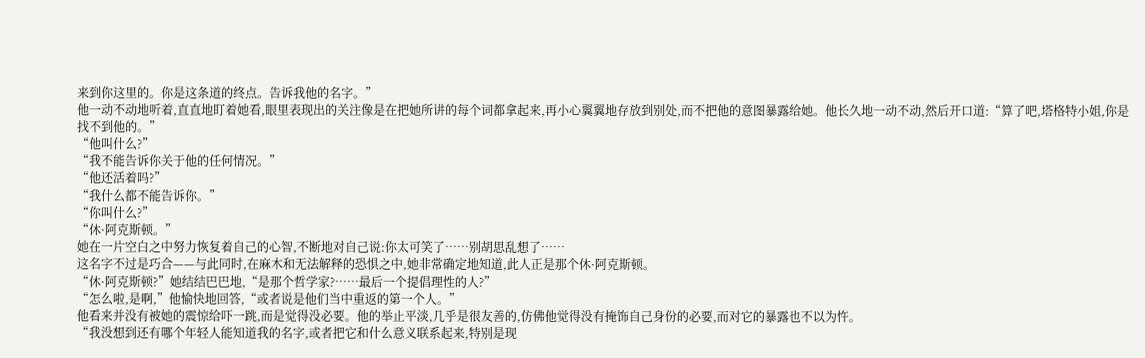来到你这里的。你是这条道的终点。告诉我他的名字。”
他一动不动地听着,直直地盯着她看,眼里表现出的关注像是在把她所讲的每个词都拿起来,再小心翼翼地存放到别处,而不把他的意图暴露给她。他长久地一动不动,然后开口道:“算了吧,塔格特小姐,你是找不到他的。”
“他叫什么?”
“我不能告诉你关于他的任何情况。”
“他还活着吗?”
“我什么都不能告诉你。”
“你叫什么?”
“休·阿克斯顿。”
她在一片空白之中努力恢复着自己的心智,不断地对自己说:你太可笑了……别胡思乱想了……
这名字不过是巧合——与此同时,在麻木和无法解释的恐惧之中,她非常确定地知道,此人正是那个休·阿克斯顿。
“休·阿克斯顿?”她结结巴巴地,“是那个哲学家?……最后一个提倡理性的人?”
“怎么啦,是啊,”他愉快地回答,“或者说是他们当中重返的第一个人。”
他看来并没有被她的震惊给吓一跳,而是觉得没必要。他的举止平淡,几乎是很友善的,仿佛他觉得没有掩饰自己身份的必要,而对它的暴露也不以为忤。
“我没想到还有哪个年轻人能知道我的名字,或者把它和什么意义联系起来,特别是现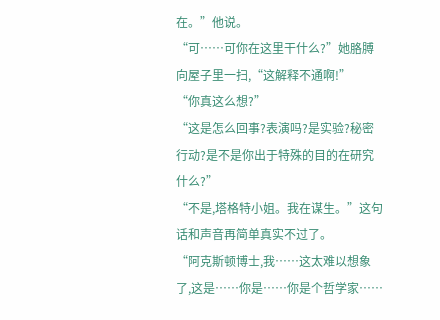在。”他说。
“可……可你在这里干什么?”她胳膊向屋子里一扫,“这解释不通啊!”
“你真这么想?”
“这是怎么回事?表演吗?是实验?秘密行动?是不是你出于特殊的目的在研究什么?”
“不是,塔格特小姐。我在谋生。”这句话和声音再简单真实不过了。
“阿克斯顿博士,我……这太难以想象了,这是……你是……你是个哲学家……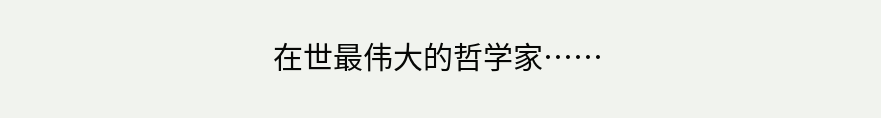在世最伟大的哲学家……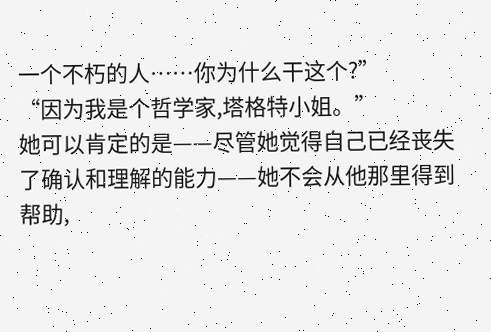一个不朽的人……你为什么干这个?”
“因为我是个哲学家,塔格特小姐。”
她可以肯定的是——尽管她觉得自己已经丧失了确认和理解的能力——她不会从他那里得到帮助,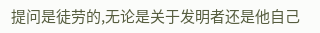提问是徒劳的,无论是关于发明者还是他自己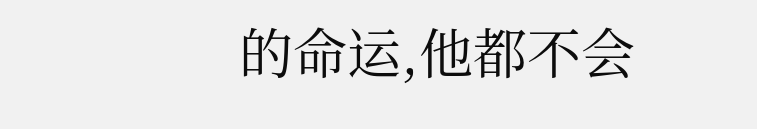的命运,他都不会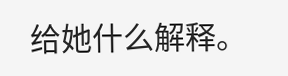给她什么解释。